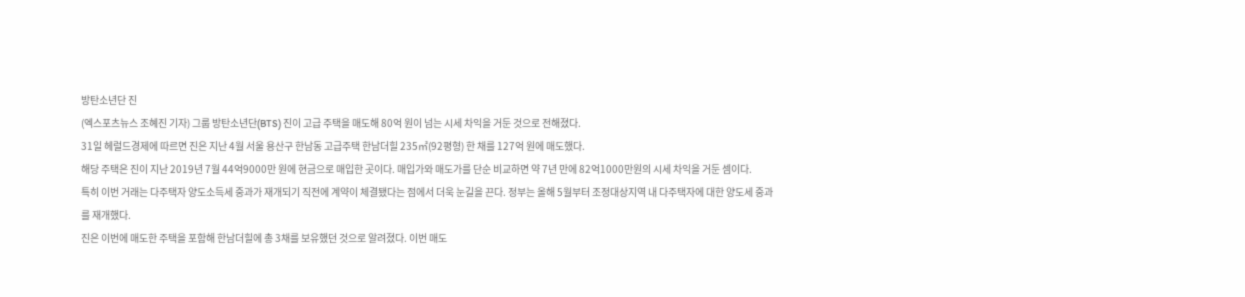방탄소년단 진
(엑스포츠뉴스 조혜진 기자) 그룹 방탄소년단(BTS) 진이 고급 주택을 매도해 80억 원이 넘는 시세 차익을 거둔 것으로 전해졌다.
31일 헤럴드경제에 따르면 진은 지난 4월 서울 용산구 한남동 고급주택 한남더힐 235㎡(92평형) 한 채를 127억 원에 매도했다.
해당 주택은 진이 지난 2019년 7월 44억9000만 원에 현금으로 매입한 곳이다. 매입가와 매도가를 단순 비교하면 약 7년 만에 82억1000만원의 시세 차익을 거둔 셈이다.
특히 이번 거래는 다주택자 양도소득세 중과가 재개되기 직전에 계약이 체결됐다는 점에서 더욱 눈길을 끈다. 정부는 올해 5월부터 조정대상지역 내 다주택자에 대한 양도세 중과를 재개했다.
진은 이번에 매도한 주택을 포함해 한남더힐에 총 3채를 보유했던 것으로 알려졌다. 이번 매도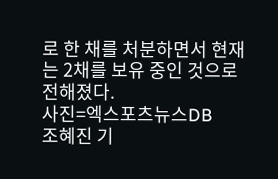로 한 채를 처분하면서 현재는 2채를 보유 중인 것으로 전해졌다.
사진=엑스포츠뉴스DB
조혜진 기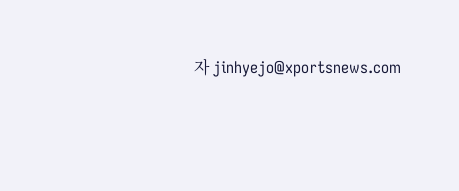자 jinhyejo@xportsnews.com